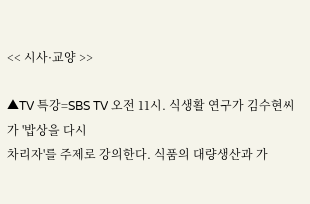<< 시사·교양 >>

▲TV 특강=SBS TV 오전 11시. 식생활 연구가 김수현씨가 '밥상을 다시
차리자'를 주제로 강의한다. 식품의 대량생산과 가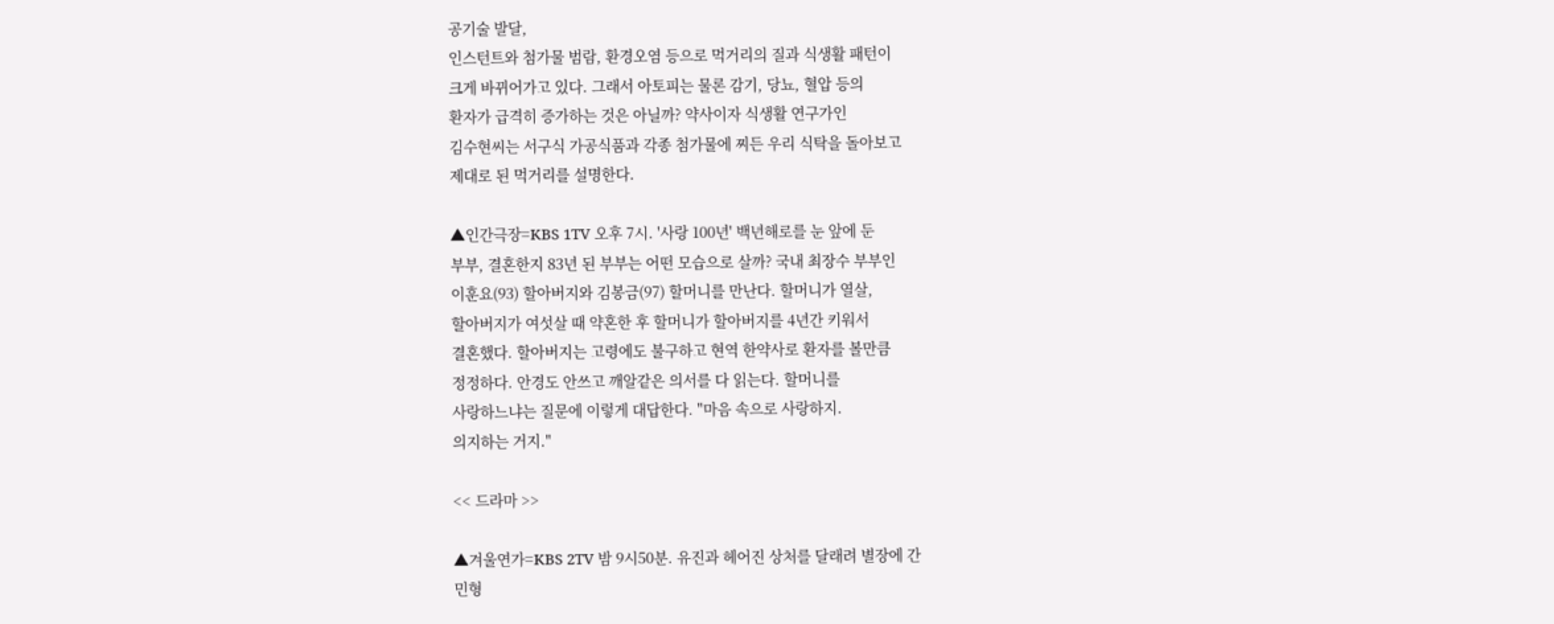공기술 발달,
인스턴트와 첨가물 범람, 환경오염 등으로 먹거리의 질과 식생활 패턴이
크게 바뀌어가고 있다. 그래서 아토피는 물론 감기, 당뇨, 혈압 등의
환자가 급격히 증가하는 것은 아닐까? 약사이자 식생활 연구가인
김수현씨는 서구식 가공식품과 각종 첨가물에 찌든 우리 식탁을 돌아보고
제대로 된 먹거리를 설명한다.

▲인간극장=KBS 1TV 오후 7시. '사랑 100년' 백년해로를 눈 앞에 둔
부부, 결혼한지 83년 된 부부는 어떤 모습으로 살까? 국내 최장수 부부인
이훈요(93) 할아버지와 김봉금(97) 할머니를 만난다. 할머니가 열살,
할아버지가 여섯살 때 약혼한 후 할머니가 할아버지를 4년간 키워서
결혼했다. 할아버지는 고령에도 불구하고 현역 한약사로 환자를 볼만큼
정정하다. 안경도 안쓰고 깨알같은 의서를 다 읽는다. 할머니를
사랑하느냐는 질문에 이렇게 대답한다. "마음 속으로 사랑하지.
의지하는 거지."

<< 드라마 >>

▲겨울연가=KBS 2TV 밤 9시50분. 유진과 헤어진 상처를 달래려 별장에 간
민형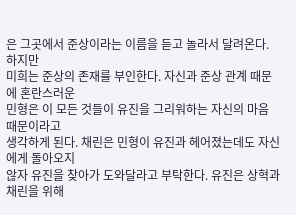은 그곳에서 준상이라는 이름을 듣고 놀라서 달려온다. 하지만
미희는 준상의 존재를 부인한다. 자신과 준상 관계 때문에 혼란스러운
민형은 이 모든 것들이 유진을 그리워하는 자신의 마음 때문이라고
생각하게 된다. 채린은 민형이 유진과 헤어졌는데도 자신에게 돌아오지
않자 유진을 찾아가 도와달라고 부탁한다. 유진은 상혁과 채린을 위해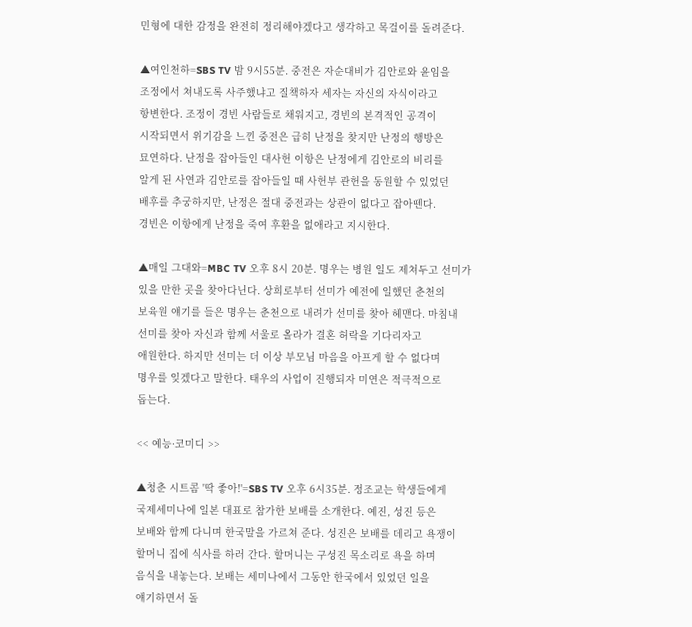민형에 대한 감정을 완전히 정리해야겠다고 생각하고 목걸이를 돌려준다.

▲여인천하=SBS TV 밤 9시55분. 중전은 자순대비가 김안로와 윤임을
조정에서 쳐내도록 사주했냐고 질책하자 세자는 자신의 자식이라고
항변한다. 조정이 경빈 사람들로 채워지고, 경빈의 본격적인 공격이
시작되면서 위기감을 느낀 중전은 급히 난정을 찾지만 난정의 행방은
묘연하다. 난정을 잡아들인 대사헌 이항은 난정에게 김안로의 비리를
알게 된 사연과 김안로를 잡아들일 때 사헌부 관헌을 동원할 수 있었던
배후를 추궁하지만, 난정은 절대 중전과는 상관이 없다고 잡아뗀다.
경빈은 이항에게 난정을 죽여 후환을 없애라고 지시한다.

▲매일 그대와=MBC TV 오후 8시 20분. 명우는 병원 일도 제쳐두고 선미가
있을 만한 곳을 찾아다닌다. 상희로부터 선미가 예전에 일했던 춘천의
보육원 얘기를 들은 명우는 춘천으로 내려가 선미를 찾아 헤맨다. 마침내
선미를 찾아 자신과 함께 서울로 올라가 결혼 허락을 기다리자고
애원한다. 하지만 선미는 더 이상 부모님 마음을 아프게 할 수 없다며
명우를 잊겠다고 말한다. 태우의 사업이 진행되자 미연은 적극적으로
돕는다.

<< 예능·코미디 >>

▲청춘 시트콤 '딱 좋아!'=SBS TV 오후 6시35분. 정조교는 학생들에게
국제세미나에 일본 대표로 참가한 보배를 소개한다. 예진, 성진 등은
보배와 함께 다니며 한국말을 가르쳐 준다. 성진은 보배를 데리고 욕쟁이
할머니 집에 식사를 하러 간다. 할머니는 구성진 목소리로 욕을 하며
음식을 내놓는다. 보배는 세미나에서 그동안 한국에서 있었던 일을
얘기하면서 돌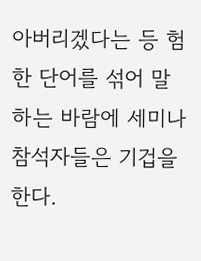아버리겠다는 등 험한 단어를 섞어 말하는 바람에 세미나
참석자들은 기겁을 한다.